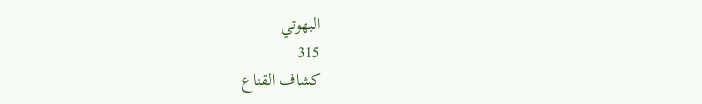البهوتي
315
كشاف القناع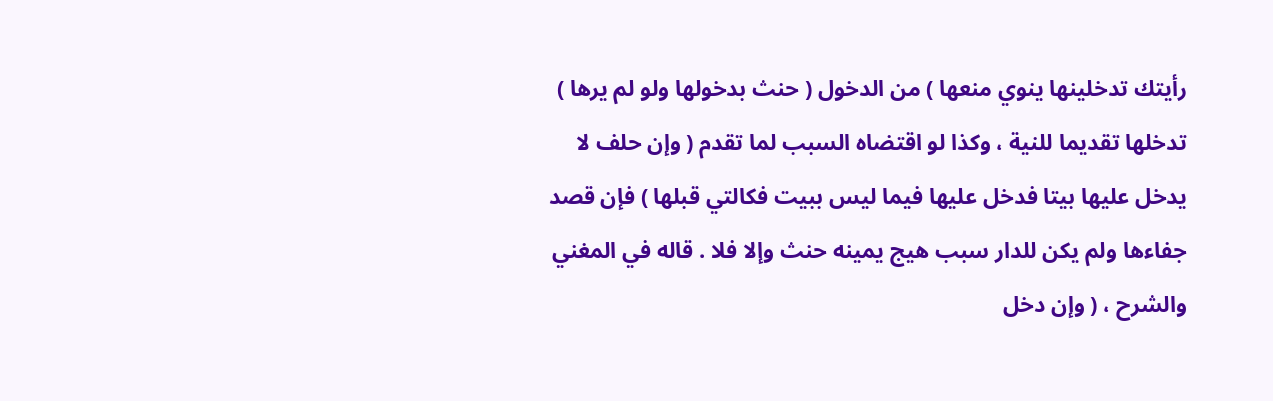رأيتك تدخلينها ينوي منعها ) من الدخول ( حنث بدخولها ولو لم يرها ) تدخلها تقديما للنية ، وكذا لو اقتضاه السبب لما تقدم ( وإن حلف لا يدخل عليها بيتا فدخل عليها فيما ليس ببيت فكالتي قبلها ) فإن قصد جفاءها ولم يكن للدار سبب هيج يمينه حنث وإلا فلا . قاله في المغني والشرح ، ( وإن دخل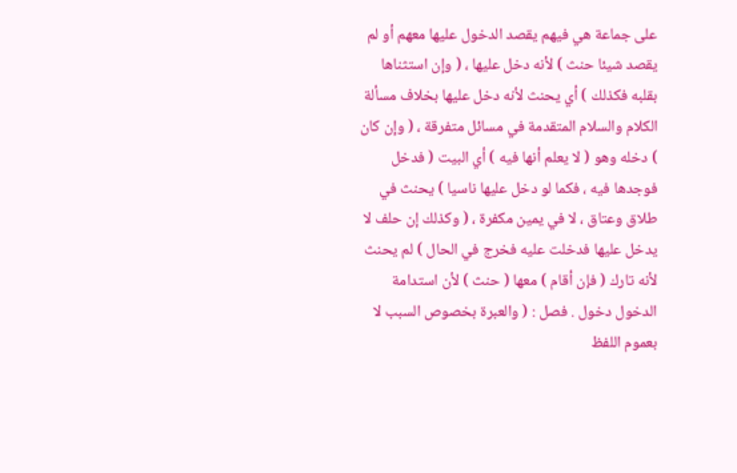على جماعة هي فيهم يقصد الدخول عليها معهم أو لم يقصد شيئا حنث ) لأنه دخل عليها ، ( وإن استثناها بقلبه فكذلك ) أي يحنث لأنه دخل عليها بخلاف مسألة الكلام والسلام المتقدمة في مسائل متفرقة ، ( وإن كان ) دخله وهو ( لا يعلم أنها فيه ) أي البيت ( فدخل فوجدها فيه ، فكما لو دخل عليها ناسيا ) يحنث في طلاق وعتاق ، لا في يمين مكفرة ، ( وكذلك إن حلف لا يدخل عليها فدخلت عليه فخرج في الحال ) لم يحنث لأنه تارك ( فإن أقام ) معها ( حنث ) لأن استدامة الدخول دخول . فصل : ( والعبرة بخصوص السبب لا بعموم اللفظ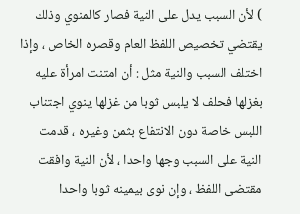) لأن السبب يدل على النية فصار كالمنوي وذلك يقتضي تخصيص اللفظ العام وقصره الخاص ، وإذا اختلف السبب والنية مثل : أن امتنت امرأة عليه بغزلها فحلف لا يلبس ثوبا من غزلها ينوي اجتناب اللبس خاصة دون الانتفاع بثمن وغيره ، قدمت النية على السبب وجها واحدا ، لأن النية وافقت مقتضى اللفظ ، وإن نوى بيمينه ثوبا واحدا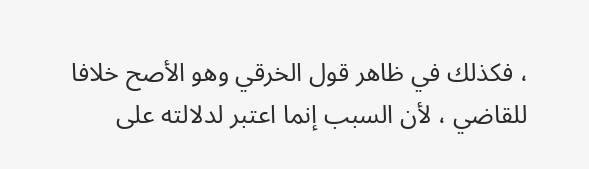، فكذلك في ظاهر قول الخرقي وهو الأصح خلافا للقاضي ، لأن السبب إنما اعتبر لدلالته على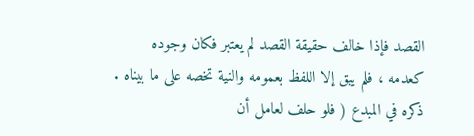القصد فإذا خالف حقيقة القصد لم يعتبر فكان وجوده كعدمه ، فلم يبق إلا اللفظ بعمومه والنية تخصه على ما بيناه . ذكره في المبدع ( فلو حلف لعامل أن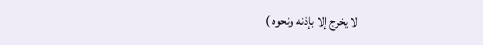لا يخرج إلا بإذنه ونحوه )